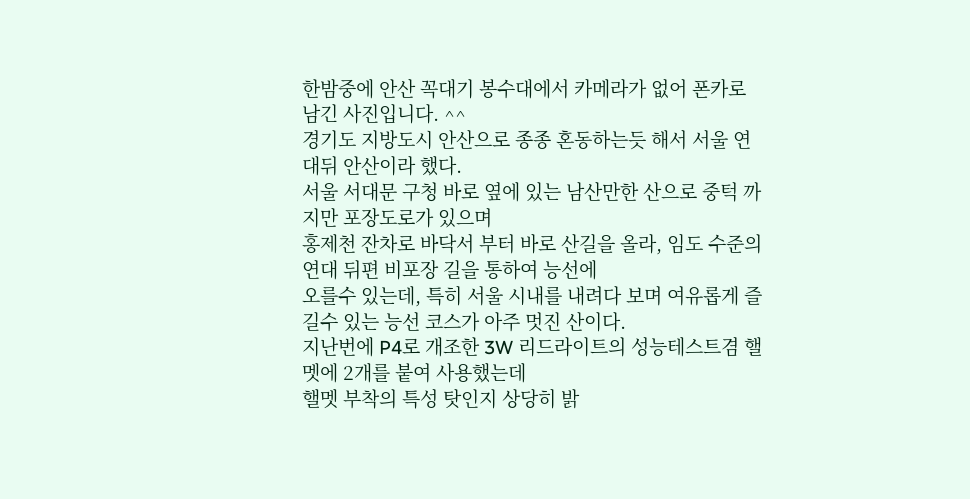한밤중에 안산 꼭대기 봉수대에서 카메라가 없어 폰카로 남긴 사진입니다. ^^
경기도 지방도시 안산으로 종종 혼동하는듯 해서 서울 연대뒤 안산이라 했다.
서울 서대문 구청 바로 옆에 있는 남산만한 산으로 중턱 까지만 포장도로가 있으며
홍제천 잔차로 바닥서 부터 바로 산길을 올라, 임도 수준의 연대 뒤편 비포장 길을 통하여 능선에
오를수 있는데, 특히 서울 시내를 내려다 보며 여유롭게 즐길수 있는 능선 코스가 아주 멋진 산이다.
지난번에 P4로 개조한 3W 리드라이트의 성능테스트겸 핼멧에 2개를 붙여 사용했는데
핼멧 부착의 특성 탓인지 상당히 밝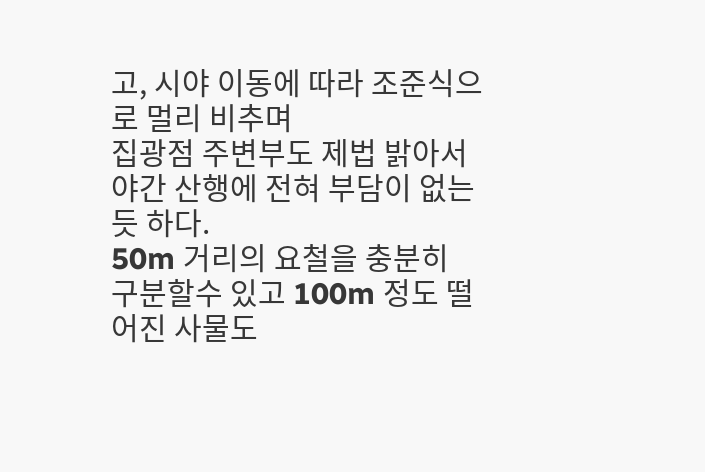고, 시야 이동에 따라 조준식으로 멀리 비추며
집광점 주변부도 제법 밝아서 야간 산행에 전혀 부담이 없는듯 하다.
50m 거리의 요철을 충분히 구분할수 있고 100m 정도 떨어진 사물도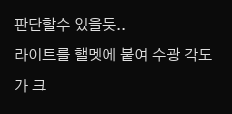판단할수 있을듯..
라이트를 핼멧에 붙여 수광 각도가 크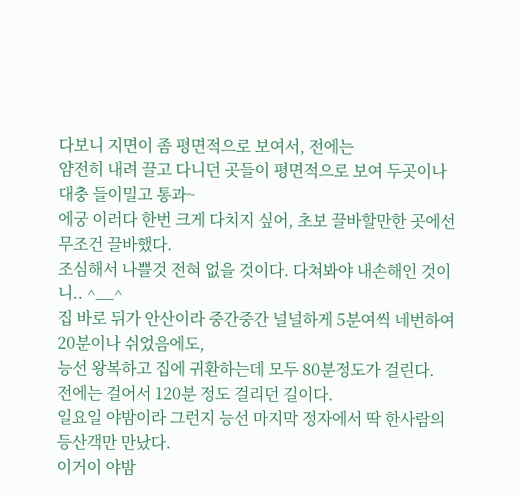다보니 지면이 좀 평면적으로 보여서, 전에는
얌전히 내려 끌고 다니던 곳들이 평면적으로 보여 두곳이나 대충 들이밀고 통과~
에궁 이러다 한번 크게 다치지 싶어, 초보 끌바할만한 곳에선 무조건 끌바했다.
조심해서 나쁠것 전혀 없을 것이다. 다쳐봐야 내손해인 것이니.. ^__^
집 바로 뒤가 안산이라 중간중간 널널하게 5분여씩 네번하여 20분이나 쉬었음에도,
능선 왕복하고 집에 귀환하는데 모두 80분정도가 걸린다.
전에는 걸어서 120분 정도 걸리던 길이다.
일요일 야밤이라 그런지 능선 마지막 정자에서 딱 한사람의 등산객만 만났다.
이거이 야밤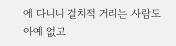에 다니니 걸치적 거리는 사람도 아예 없고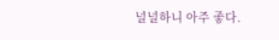널널하니 아주 좋다.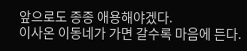앞으로도 종종 애용해야겠다.
이사온 이동네가 가면 갈수록 마음에 든다.